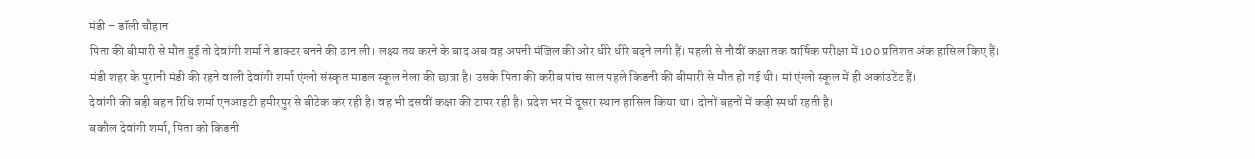मंडी – डॉली चौहान
पिता की बीमारी से मौत हुई तो देवांगी शर्मा ने डाक्टर बनने की ठान ली। लक्ष्य तय करने के बाद अब वह अपनी मंजिल की ओर धीरे धीरे बढ़ने लगी हैं। पहली से नौवीं कक्षा तक वार्षिक परीक्षा में 100 प्रतिशत अंक हासिल किए हैं।
मंडी शहर के पुरानी मंडी की रहने वाली देवांगी शर्मा एंग्लो संस्कृत माडल स्कूल नेला की छात्रा है। उसके पिता की करीब पांच साल पहले किडनी की बीमारी से मौत हो गई थी। मां एंग्लो स्कूल में ही अकांउटेंट हैं।
देवांगी की बड़ी बहन रिधि शर्मा एनआइटी हमीरपुर से बीटेक कर रही है। वह भी दसवीं कक्षा की टापर रही है। प्रदेश भर में दूसरा स्थान हासिल किया था। दोनों बहनों में कड़ी स्पर्धा रहती है।
बकौल देवांगी शर्मा, पिता को किडनी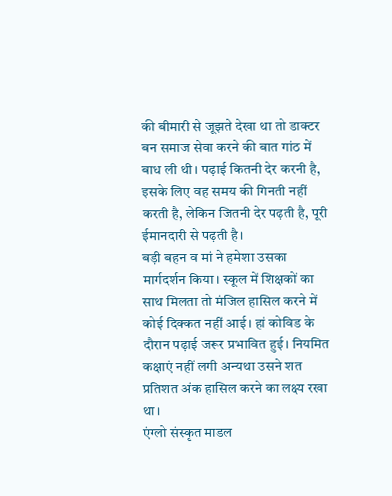की बीमारी से जूझते देखा था तो डाक्टर बन समाज सेवा करने की बात गांठ में बाध ली थी। पढ़ाई कितनी देर करनी है, इसके लिए वह समय की गिनती नहीं करती है, लेकिन जितनी देर पढ़ती है, पूरी ईमानदारी से पढ़ती है।
बड़ी बहन व मां ने हमेशा उसका मार्गदर्शन किया। स्कूल में शिक्षकों का साथ मिलता तो मंजिल हासिल करने में कोई दिक्कत नहीं आई। हां कोविड के दौरान पढ़ाई जरूर प्रभावित हुई। नियमित कक्षाएं नहीं लगी अन्यथा उसने शत प्रतिशत अंक हासिल करने का लक्ष्य रखा था।
एंग्लो संस्कृत माडल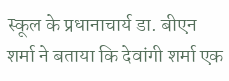स्कूल के प्रधानाचार्य डा. बीएन शर्मा ने बताया कि देवांगी शर्मा एक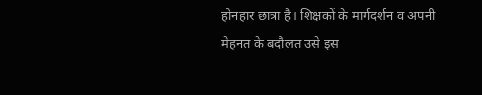होनहार छात्रा है। शिक्षकों के मार्गदर्शन व अपनी मेहनत के बदौलत उसे इस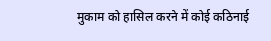मुकाम को हासिल करने में कोई कठिनाई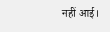नहीं आई।